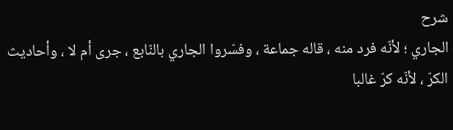شرح
الجاري ؛ لأنّه فرد منه ، قاله جماعة ، وفسّروا الجاري بالنّابع ، جرى أم لا ، وأحاديث الكرّ ، لأنّه كرّ غالبا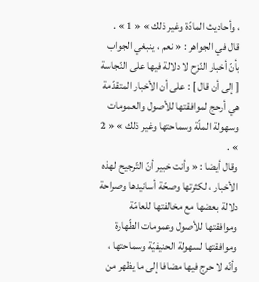، وأحاديث المادّة وغير ذلك » « 1 » .
قال في الجواهر : « نعم ، ينبغي الجواب بأنّ أخبار النّزح لا دلالة فيها على النّجاسة [ إلى أن قال ] : على أن الأخبار المتقدّمة هي أرحج لموافقتها للأصول والعمومات وسهولة الملّة وسماحتها وغير ذلك » « 2 » .
وقال أيضا : « وأنت خبير أنّ التّرجيح لهذه الأخبار ، لكثرتها وصحّة أسانيدها وصراحة دلالة بعضها مع مخالفتها للعامّة وموافقتها للأصول وعمومات الطّهارة وموافقتها لسهولة الحنيفيّة وسماحتها ، وأنّه لا حرج فيها مضافا إلى ما يظهر من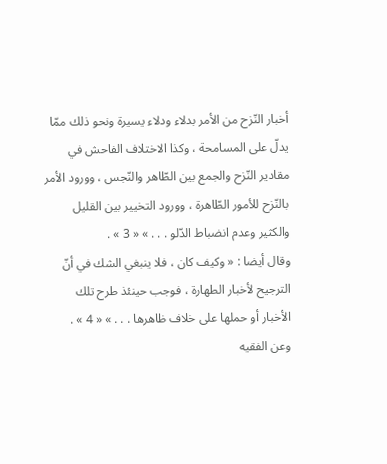أخبار النّزح من الأمر بدلاء ودلاء يسيرة ونحو ذلك ممّا يدلّ على المسامحة ، وكذا الاختلاف الفاحش في مقادير النّزح والجمع بين الطّاهر والنّجس ، وورود الأمر بالنّزح للأمور الطّاهرة ، وورود التخيير بين القليل والكثير وعدم انضباط الدّلو . . . » « 3 » .
وقال أيضا : « وكيف كان ، فلا ينبغي الشك في أنّ الترجيح لأخبار الطهارة ، فوجب حينئذ طرح تلك الأخبار أو حملها على خلاف ظاهرها . . . » « 4 » .
وعن الفقيه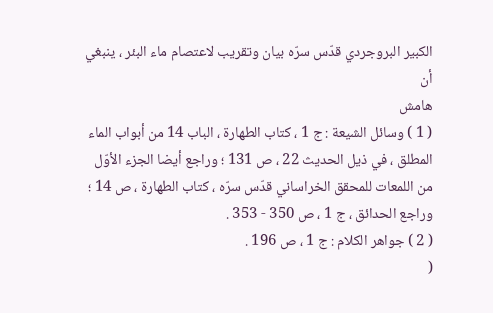الكبير البروجردي قدّس سرّه بيان وتقريب لاعتصام ماء البئر ، ينبغي أن
هامش
( 1 ) وسائل الشيعة : ج 1 ، كتاب الطهارة ، الباب 14 من أبواب الماء المطلق ، في ذيل الحديث 22 ، ص 131 ؛ وراجع أيضا الجزء الأوّل من اللمعات للمحقق الخراساني قدّس سرّه ، كتاب الطهارة ، ص 14 ؛ وراجع الحدائق ، ج 1 ، ص 350 - 353 .
( 2 ) جواهر الكلام : ج 1 ، ص 196 .
(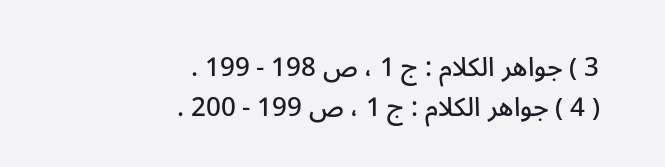3 ) جواهر الكلام : ج 1 ، ص 198 - 199 .
( 4 ) جواهر الكلام : ج 1 ، ص 199 - 200 .